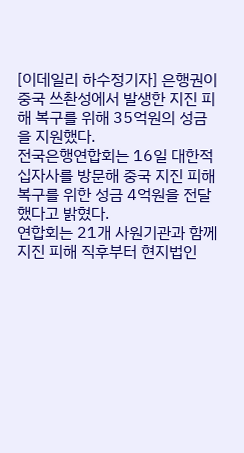[이데일리 하수정기자] 은행권이 중국 쓰촨성에서 발생한 지진 피해 복구를 위해 35억원의 성금을 지원했다.
전국은행연합회는 16일 대한적십자사를 방문해 중국 지진 피해 복구를 위한 성금 4억원을 전달했다고 밝혔다.
연합회는 21개 사원기관과 함께 지진 피해 직후부터 현지법인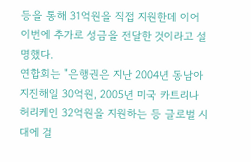등을 통해 31억원을 직접 지원한데 이어 이번에 추가로 성금을 전달한 것이라고 설명했다.
연합회는 "은행권은 지난 2004년 동남아 지진해일 30억원, 2005년 미국 카트리나 허리케인 32억원을 지원하는 등 글로벌 시대에 걸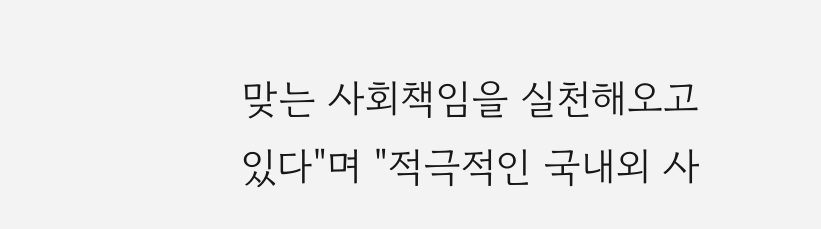맞는 사회책임을 실천해오고 있다"며 "적극적인 국내외 사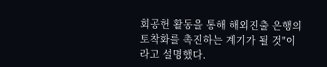회공헌 활동을 통해 해외진출 은행의 토착화를 촉진하는 계기가 될 것"이라고 설명했다.